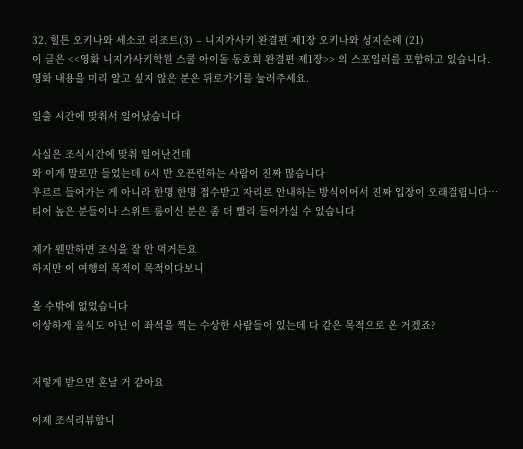32. 힐튼 오키나와 세소코 리조트(3) – 니지가사키 완결편 제1장 오키나와 성지순례 (21)
이 글은 <<영화 니지가사키학원 스쿨 아이돌 동호회 완결편 제1장>> 의 스포일러를 포함하고 있습니다.
영화 내용을 미리 알고 싶지 않은 분은 뒤로가기를 눌러주세요.

일출 시간에 맞춰서 일어났습니다

사실은 조식시간에 맞춰 일어난건데
와 이게 말로만 들었는데 6시 반 오픈런하는 사람이 진짜 많습니다
우르르 들어가는 게 아니라 한명 한명 접수받고 자리로 안내하는 방식이어서 진짜 입장이 오래걸립니다…
티어 높은 분들이나 스위트 룸이신 분은 좀 더 빨리 들어가실 수 있습니다

제가 웬만하면 조식을 잘 안 먹거든요
하지만 이 여행의 목적이 목적이다보니

올 수밖에 없었습니다
이상하게 음식도 아닌 이 좌석을 찍는 수상한 사람들이 있는데 다 같은 목적으로 온 거겠죠?


저렇게 받으면 혼날 거 같아요

이제 조식리뷰합니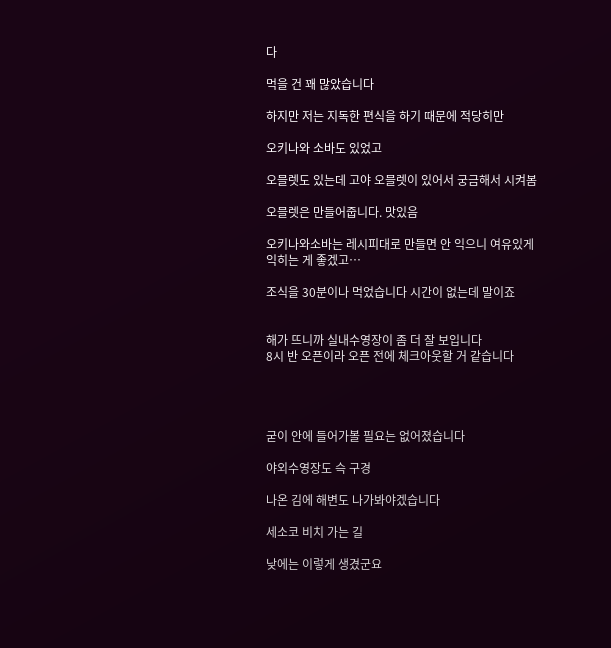다

먹을 건 꽤 많았습니다

하지만 저는 지독한 편식을 하기 때문에 적당히만

오키나와 소바도 있었고

오믈렛도 있는데 고야 오믈렛이 있어서 궁금해서 시켜봄

오믈렛은 만들어줍니다. 맛있음

오키나와소바는 레시피대로 만들면 안 익으니 여유있게 익히는 게 좋겠고…

조식을 30분이나 먹었습니다 시간이 없는데 말이죠


해가 뜨니까 실내수영장이 좀 더 잘 보입니다
8시 반 오픈이라 오픈 전에 체크아웃할 거 같습니다




굳이 안에 들어가볼 필요는 없어졌습니다

야외수영장도 슥 구경

나온 김에 해변도 나가봐야겠습니다

세소코 비치 가는 길

낮에는 이렇게 생겼군요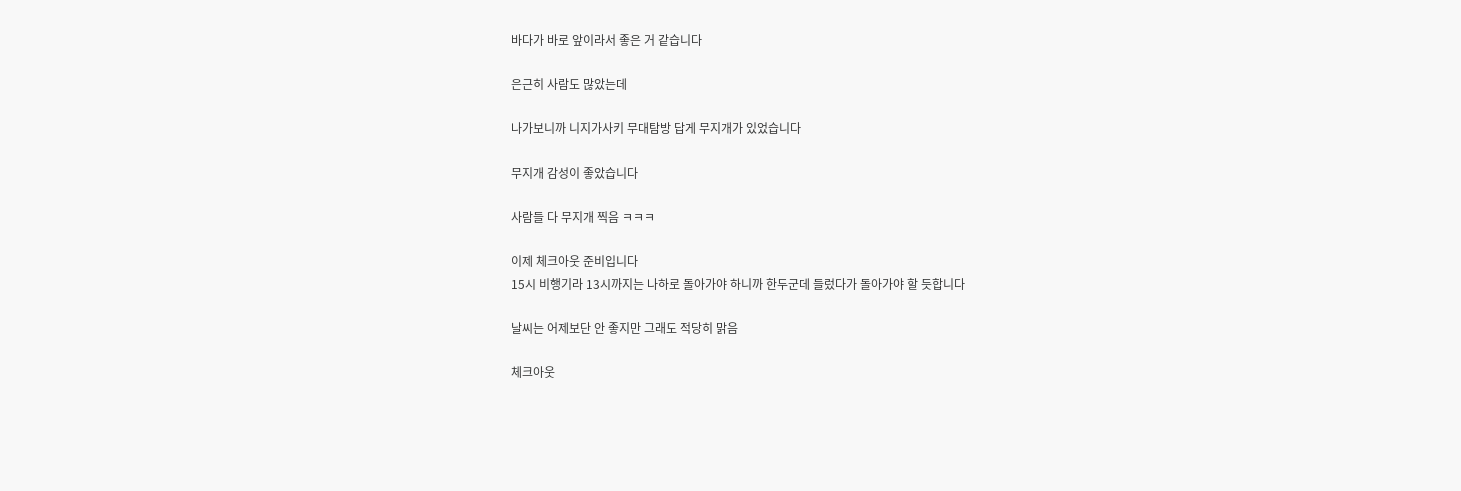바다가 바로 앞이라서 좋은 거 같습니다

은근히 사람도 많았는데

나가보니까 니지가사키 무대탐방 답게 무지개가 있었습니다

무지개 감성이 좋았습니다

사람들 다 무지개 찍음 ㅋㅋㅋ

이제 체크아웃 준비입니다
15시 비행기라 13시까지는 나하로 돌아가야 하니까 한두군데 들렀다가 돌아가야 할 듯합니다

날씨는 어제보단 안 좋지만 그래도 적당히 맑음

체크아웃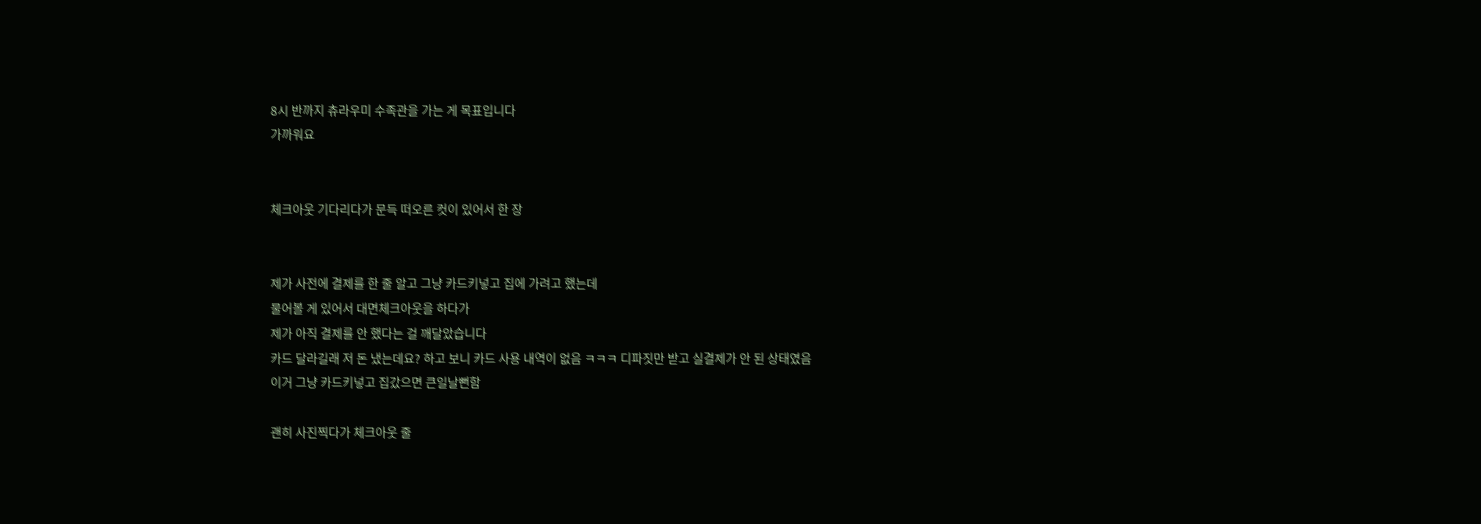8시 반까지 츄라우미 수족관을 가는 게 목표입니다
가까워요


체크아웃 기다리다가 문득 떠오른 컷이 있어서 한 장


제가 사전에 결제를 한 줄 알고 그냥 카드키넣고 집에 가려고 했는데
물어볼 게 있어서 대면체크아웃을 하다가
제가 아직 결제를 안 했다는 걸 깨달았습니다
카드 달라길래 저 돈 냈는데요? 하고 보니 카드 사용 내역이 없음 ㅋㅋㅋ 디파짓만 받고 실결제가 안 된 상태였음
이거 그냥 카드키넣고 집갔으면 큰일날뻔함

괜히 사진찍다가 체크아웃 줄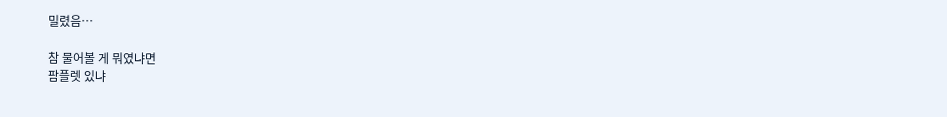밀렸음…

참 물어볼 게 뭐였냐면
팜플렛 있냐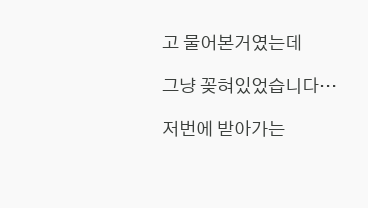고 물어본거였는데

그냥 꽂혀있었습니다…

저번에 받아가는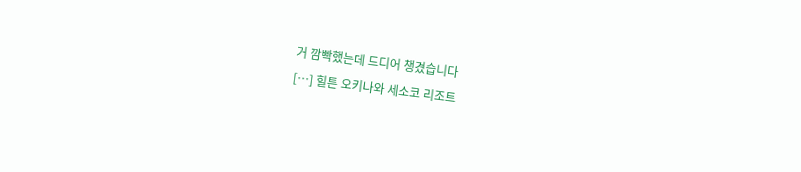거 깜빡했는데 드디어 챙겼습니다
[…] 힐튼 오키나와 세소코 리조트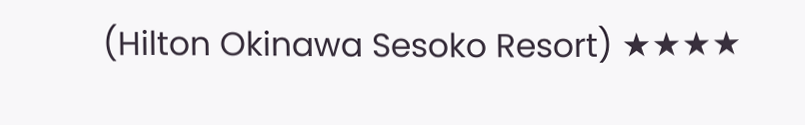(Hilton Okinawa Sesoko Resort) ★★★★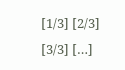[1/3] [2/3] [3/3] […]